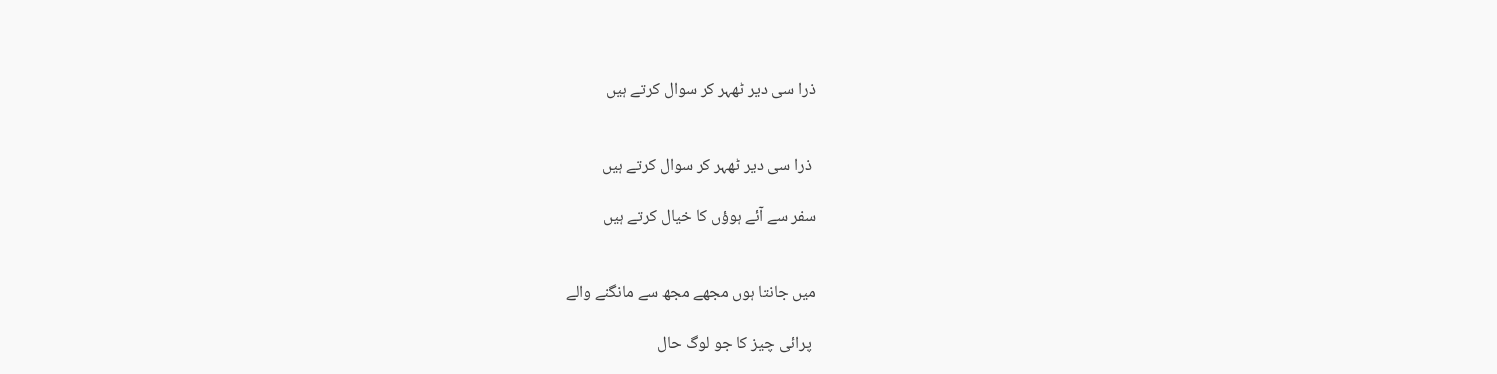ذرا سی دیر ٹھہر کر سوال کرتے ہیں


 ذرا سی دیر ٹھہر کر سوال کرتے ہیں

سفر سے آئے ہوؤں کا خیال کرتے ہیں


میں جانتا ہوں مجھے مجھ سے مانگنے والے

 پرائی چیز کا جو لوگ حال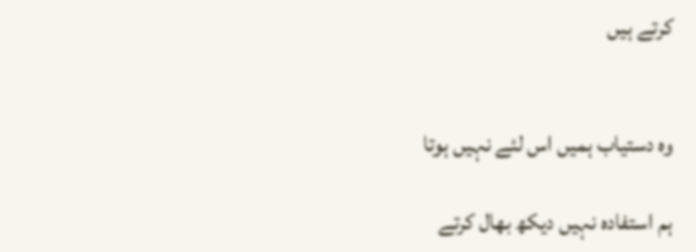کرتے ہیں


وہ دستیاب ہمیں اس لئے نہیں ہوتا

ہم استفادہ نہیں دیکھ بھال کرتے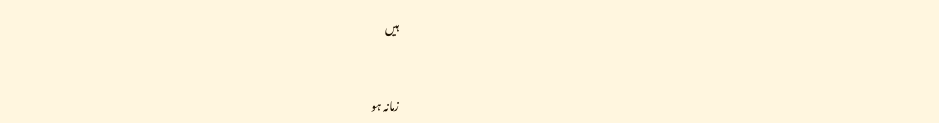ہیں


زمانہ ہو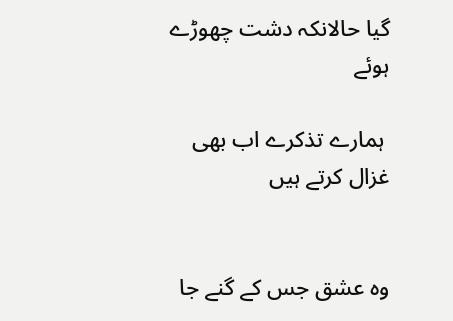گیا حالانکہ دشت چھوڑے ہوئے

 ہمارے تذکرے اب بھی غزال کرتے ہیں


وہ عشق جس کے گنے جا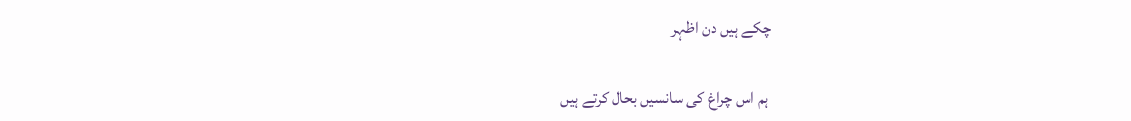چکے ہیں دن اظہر

 ہم اس چراغ کی سانسیں بحال کرتے ہیں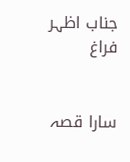جناب اظہر فراغ


سارا قصہ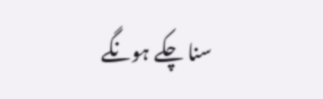سنا چکے ہونگے